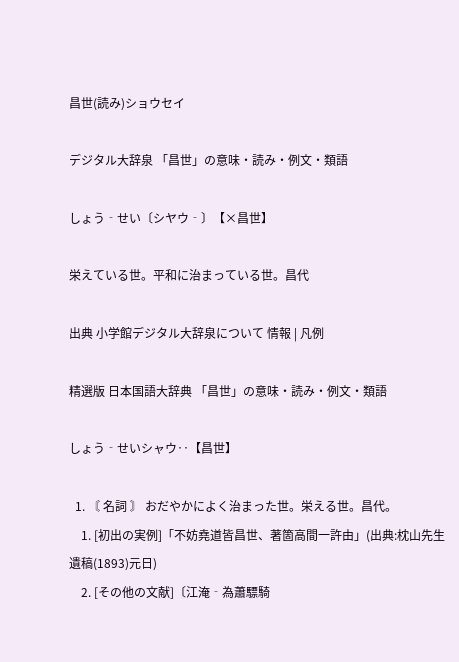昌世(読み)ショウセイ

デジタル大辞泉 「昌世」の意味・読み・例文・類語

しょう‐せい〔シヤウ‐〕【×昌世】

栄えている世。平和に治まっている世。昌代

出典 小学館デジタル大辞泉について 情報 | 凡例

精選版 日本国語大辞典 「昌世」の意味・読み・例文・類語

しょう‐せいシャウ‥【昌世】

  1. 〘 名詞 〙 おだやかによく治まった世。栄える世。昌代。
    1. [初出の実例]「不妨堯道皆昌世、著箇高間一許由」(出典:枕山先生遺稿(1893)元日)
    2. [その他の文献]〔江淹‐為蕭驃騎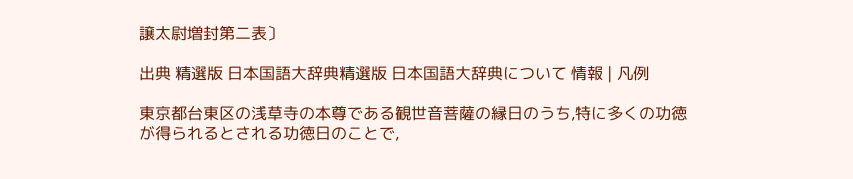譲太尉増封第二表〕

出典 精選版 日本国語大辞典精選版 日本国語大辞典について 情報 | 凡例

東京都台東区の浅草寺の本尊である観世音菩薩の縁日のうち,特に多くの功徳が得られるとされる功徳日のことで,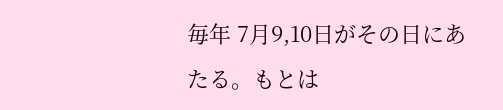毎年 7月9,10日がその日にあたる。もとは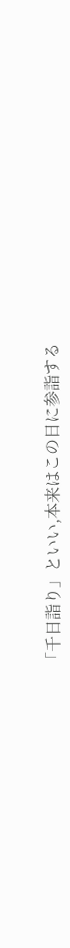「千日詣り」といい,本来はこの日に参詣する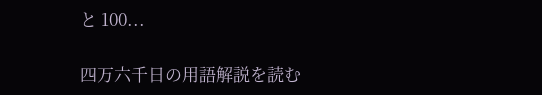と 100...

四万六千日の用語解説を読む